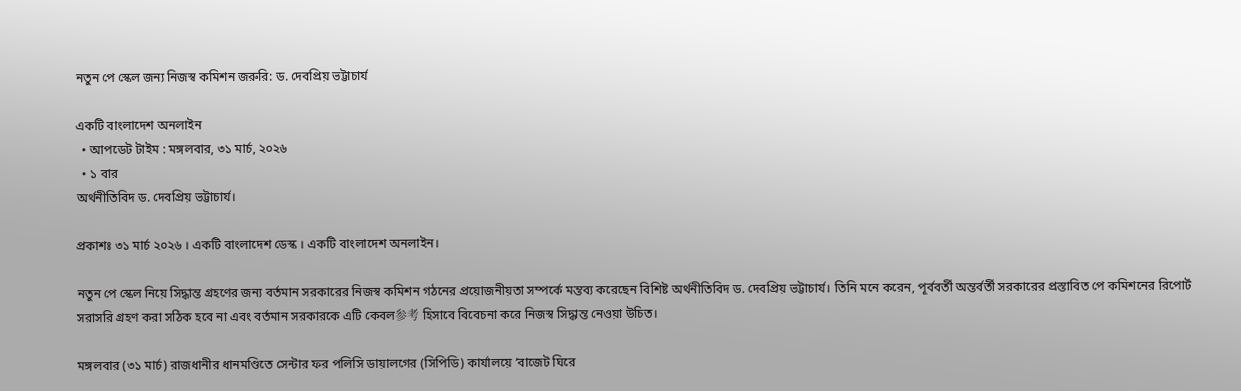নতুন পে স্কেল জন্য নিজস্ব কমিশন জরুরি: ড. দেবপ্রিয় ভট্টাচার্য

একটি বাংলাদেশ অনলাইন
  • আপডেট টাইম : মঙ্গলবার, ৩১ মার্চ, ২০২৬
  • ১ বার
অর্থনীতিবিদ ড. দেবপ্রিয় ভট্টাচার্য।

প্রকাশঃ ৩১ মার্চ ২০২৬ । একটি বাংলাদেশ ডেস্ক । একটি বাংলাদেশ অনলাইন।

নতুন পে স্কেল নিয়ে সিদ্ধান্ত গ্রহণের জন্য বর্তমান সরকারের নিজস্ব কমিশন গঠনের প্রয়োজনীয়তা সম্পর্কে মন্তব্য করেছেন বিশিষ্ট অর্থনীতিবিদ ড. দেবপ্রিয় ভট্টাচার্য। তিনি মনে করেন, পূর্ববর্তী অন্তর্বর্তী সরকারের প্রস্তাবিত পে কমিশনের রিপোর্ট সরাসরি গ্রহণ করা সঠিক হবে না এবং বর্তমান সরকারকে এটি কেবল参考 হিসাবে বিবেচনা করে নিজস্ব সিদ্ধান্ত নেওয়া উচিত।

মঙ্গলবার (৩১ মার্চ) রাজধানীর ধানমণ্ডিতে সেন্টার ফর পলিসি ডায়ালগের (সিপিডি) কার্যালয়ে ‘বাজেট ঘিরে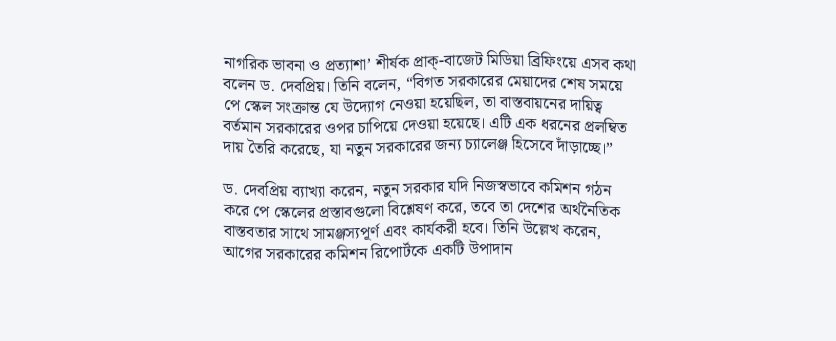নাগরিক ভাবনা ও প্রত্যাশা’ শীর্ষক প্রাক্-বাজেট মিডিয়া ব্রিফিংয়ে এসব কথা বলেন ড. দেবপ্রিয়। তিনি বলেন, “বিগত সরকারের মেয়াদের শেষ সময়ে পে স্কেল সংক্রান্ত যে উদ্যোগ নেওয়া হয়েছিল, তা বাস্তবায়নের দায়িত্ব বর্তমান সরকারের ওপর চাপিয়ে দেওয়া হয়েছে। এটি এক ধরনের প্রলম্বিত দায় তৈরি করেছে, যা নতুন সরকারের জন্য চ্যালেঞ্জ হিসেবে দাঁড়াচ্ছে।”

ড. দেবপ্রিয় ব্যাখ্যা করেন, নতুন সরকার যদি নিজস্বভাবে কমিশন গঠন করে পে স্কেলের প্রস্তাবগুলো বিশ্লেষণ করে, তবে তা দেশের অর্থনৈতিক বাস্তবতার সাথে সামঞ্জস্যপূর্ণ এবং কার্যকরী হবে। তিনি উল্লেখ করেন, আগের সরকারের কমিশন রিপোর্টকে একটি উপাদান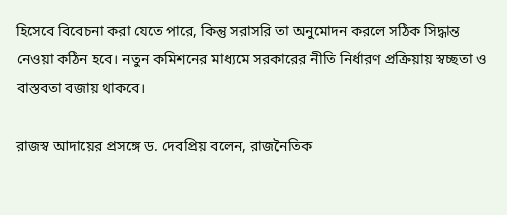হিসেবে বিবেচনা করা যেতে পারে, কিন্তু সরাসরি তা অনুমোদন করলে সঠিক সিদ্ধান্ত নেওয়া কঠিন হবে। নতুন কমিশনের মাধ্যমে সরকারের নীতি নির্ধারণ প্রক্রিয়ায় স্বচ্ছতা ও বাস্তবতা বজায় থাকবে।

রাজস্ব আদায়ের প্রসঙ্গে ড. দেবপ্রিয় বলেন, রাজনৈতিক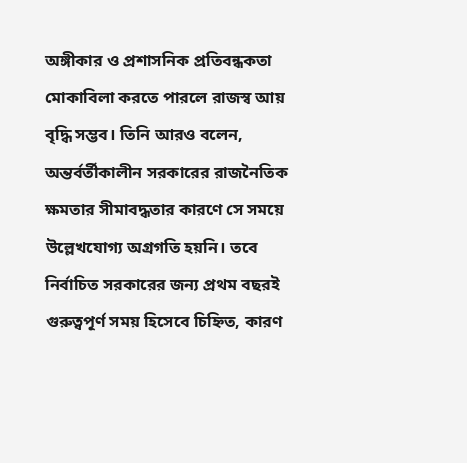অঙ্গীকার ও প্রশাসনিক প্রতিবন্ধকতা মোকাবিলা করতে পারলে রাজস্ব আয় বৃদ্ধি সম্ভব। তিনি আরও বলেন, অন্তর্বর্তীকালীন সরকারের রাজনৈতিক ক্ষমতার সীমাবদ্ধতার কারণে সে সময়ে উল্লেখযোগ্য অগ্রগতি হয়নি। তবে নির্বাচিত সরকারের জন্য প্রথম বছরই গুরুত্বপূর্ণ সময় হিসেবে চিহ্নিত, কারণ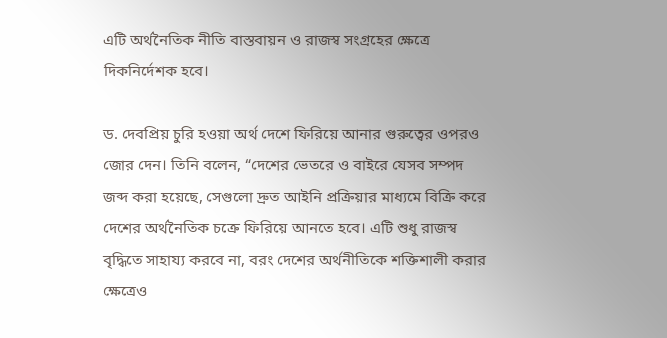এটি অর্থনৈতিক নীতি বাস্তবায়ন ও রাজস্ব সংগ্রহের ক্ষেত্রে দিকনির্দেশক হবে।

ড. দেবপ্রিয় চুরি হওয়া অর্থ দেশে ফিরিয়ে আনার গুরুত্বের ওপরও জোর দেন। তিনি বলেন, “দেশের ভেতরে ও বাইরে যেসব সম্পদ জব্দ করা হয়েছে, সেগুলো দ্রুত আইনি প্রক্রিয়ার মাধ্যমে বিক্রি করে দেশের অর্থনৈতিক চক্রে ফিরিয়ে আনতে হবে। এটি শুধু রাজস্ব বৃদ্ধিতে সাহায্য করবে না, বরং দেশের অর্থনীতিকে শক্তিশালী করার ক্ষেত্রেও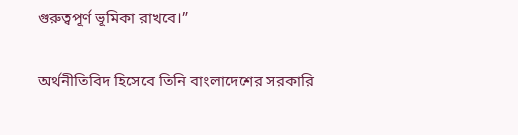গুরুত্বপূর্ণ ভূমিকা রাখবে।”

অর্থনীতিবিদ হিসেবে তিনি বাংলাদেশের সরকারি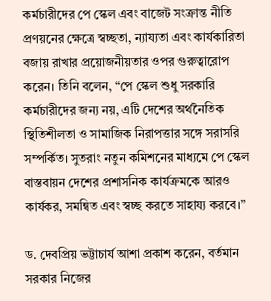কর্মচারীদের পে স্কেল এবং বাজেট সংক্রান্ত নীতি প্রণয়নের ক্ষেত্রে স্বচ্ছতা, ন্যায্যতা এবং কার্যকারিতা বজায় রাখার প্রয়োজনীয়তার ওপর গুরুত্বারোপ করেন। তিনি বলেন, “পে স্কেল শুধু সরকারি কর্মচারীদের জন্য নয়, এটি দেশের অর্থনৈতিক স্থিতিশীলতা ও সামাজিক নিরাপত্তার সঙ্গে সরাসরি সম্পর্কিত। সুতরাং নতুন কমিশনের মাধ্যমে পে স্কেল বাস্তবায়ন দেশের প্রশাসনিক কার্যক্রমকে আরও কার্যকর, সমন্বিত এবং স্বচ্ছ করতে সাহায্য করবে।”

ড. দেবপ্রিয় ভট্টাচার্য আশা প্রকাশ করেন, বর্তমান সরকার নিজের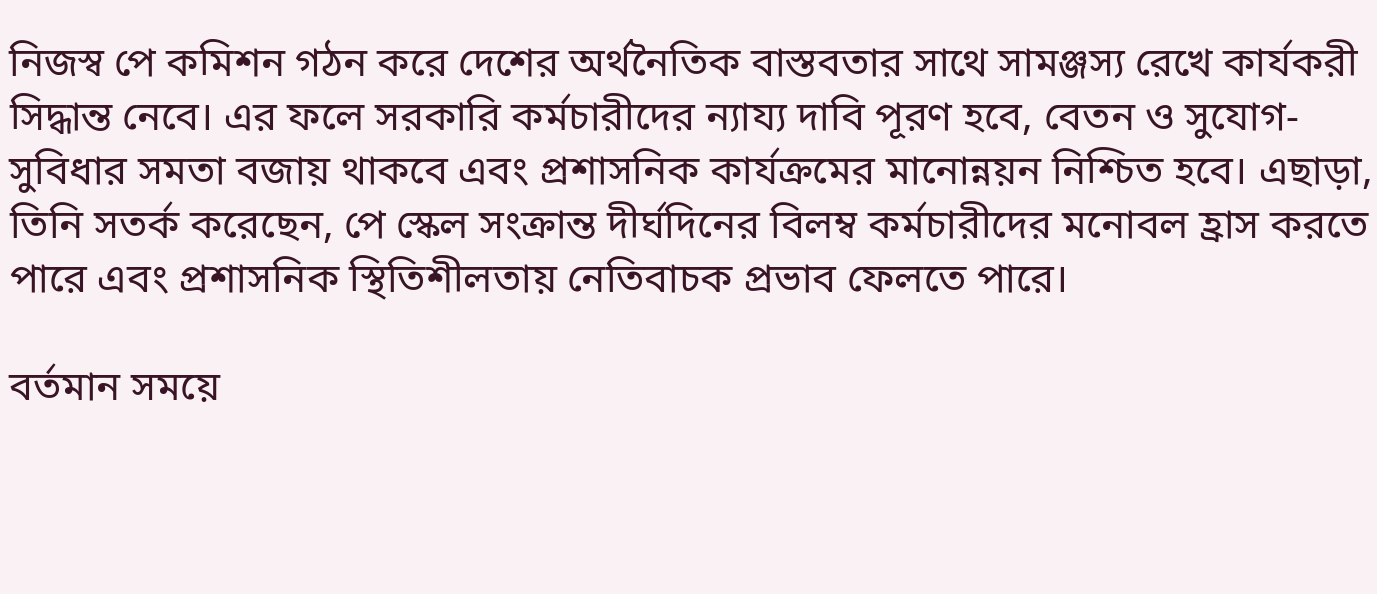নিজস্ব পে কমিশন গঠন করে দেশের অর্থনৈতিক বাস্তবতার সাথে সামঞ্জস্য রেখে কার্যকরী সিদ্ধান্ত নেবে। এর ফলে সরকারি কর্মচারীদের ন্যায্য দাবি পূরণ হবে, বেতন ও সুযোগ-সুবিধার সমতা বজায় থাকবে এবং প্রশাসনিক কার্যক্রমের মানোন্নয়ন নিশ্চিত হবে। এছাড়া, তিনি সতর্ক করেছেন, পে স্কেল সংক্রান্ত দীর্ঘদিনের বিলম্ব কর্মচারীদের মনোবল হ্রাস করতে পারে এবং প্রশাসনিক স্থিতিশীলতায় নেতিবাচক প্রভাব ফেলতে পারে।

বর্তমান সময়ে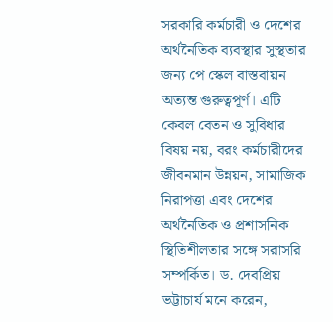সরকারি কর্মচারী ও দেশের অর্থনৈতিক ব্যবস্থার সুস্থতার জন্য পে স্কেল বাস্তবায়ন অত্যন্ত গুরুত্বপূর্ণ। এটি কেবল বেতন ও সুবিধার বিষয় নয়, বরং কর্মচারীদের জীবনমান উন্নয়ন, সামাজিক নিরাপত্তা এবং দেশের অর্থনৈতিক ও প্রশাসনিক স্থিতিশীলতার সঙ্গে সরাসরি সম্পর্কিত। ড. দেবপ্রিয় ভট্টাচার্য মনে করেন,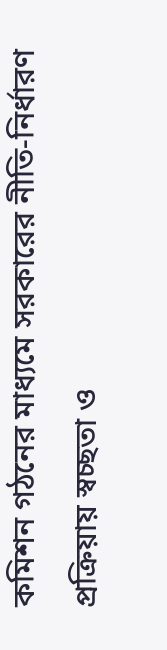কমিশন গঠনের মাধ্যমে সরকারের নীতি-নির্ধারণ প্রক্রিয়ায় স্বচ্ছতা ও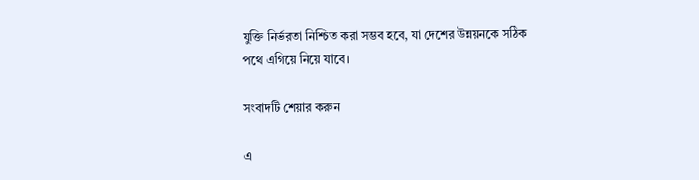যুক্তি নির্ভরতা নিশ্চিত করা সম্ভব হবে, যা দেশের উন্নয়নকে সঠিক পথে এগিয়ে নিয়ে যাবে।

সংবাদটি শেয়ার করুন

এ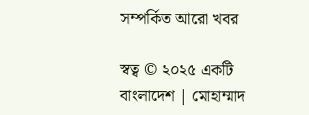সম্পর্কিত আরো খবর

স্বত্ব © ২০২৫ একটি বাংলাদেশ | মোহাম্মাদ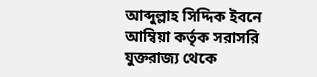আব্দুল্লাহ সিদ্দিক ইবনে আম্বিয়া কর্তৃক সরাসরি যুক্তরাজ্য থেকে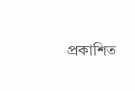প্রকাশিত